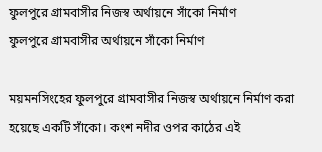ফুলপুরে গ্রামবাসীর নিজস্ব অর্থায়নে সাঁকো নির্মাণ
ফুলপুরে গ্রামবাসীর অর্থায়নে সাঁকো নির্মাণ

ময়মনসিংহের ফুলপুরে গ্রামবাসীর নিজস্ব অর্থায়নে নির্মাণ করা হয়েছে একটি সাঁকো। কংশ নদীর ওপর কাঠের এই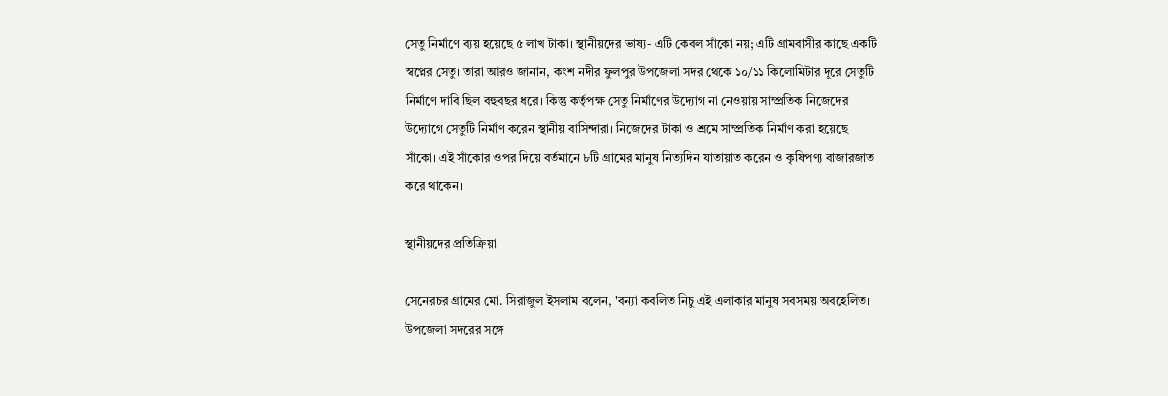সেতু নির্মাণে ব্যয় হয়েছে ৫ লাখ টাকা। স্থানীয়দের ভাষ্য- এটি কেবল সাঁকো নয়; এটি গ্রামবাসীর কাছে একটি স্বপ্নের সেতু। তারা আরও জানান, কংশ নদীর ফুলপুর উপজেলা সদর থেকে ১০/১১ কিলোমিটার দূরে সেতুটি নির্মাণে দাবি ছিল বহুবছর ধরে। কিন্তু কর্তৃপক্ষ সেতু নির্মাণের উদ্যোগ না নেওয়ায় সাম্প্রতিক নিজেদের উদ্যোগে সেতুটি নির্মাণ করেন স্থানীয় বাসিন্দারা। নিজেদের টাকা ও শ্রমে সাম্প্রতিক নির্মাণ করা হয়েছে সাঁকো। এই সাঁকোর ওপর দিয়ে বর্তমানে ৮টি গ্রামের মানুষ নিত্যদিন যাতায়াত করেন ও কৃষিপণ্য বাজারজাত করে থাকেন।

স্থানীয়দের প্রতিক্রিয়া

সেনেরচর গ্রামের মো. সিরাজুল ইসলাম বলেন, 'বন্যা কবলিত নিচু এই এলাকার মানুষ সবসময় অবহেলিত। উপজেলা সদরের সঙ্গে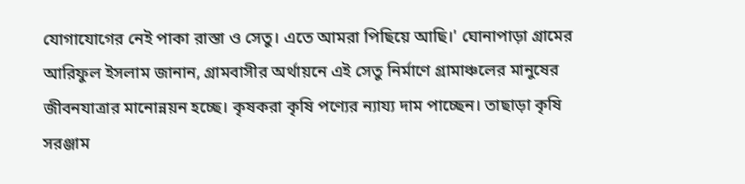যোগাযোগের নেই পাকা রাস্তা ও সেতু। এতে আমরা পিছিয়ে আছি।' ঘোনাপাড়া গ্রামের আরিফুল ইসলাম জানান, গ্রামবাসীর অর্থায়নে এই সেতু নির্মাণে গ্রামাঞ্চলের মানুষের জীবনযাত্রার মানোন্নয়ন হচ্ছে। কৃষকরা কৃষি পণ্যের ন্যায্য দাম পাচ্ছেন। তাছাড়া কৃষি সরঞ্জাম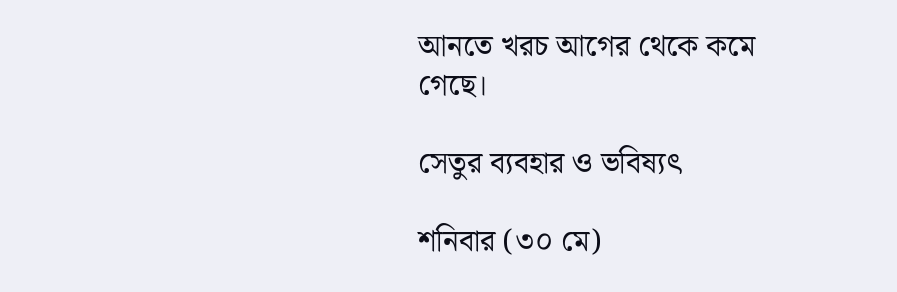আনতে খরচ আগের থেকে কমে গেছে।

সেতুর ব্যবহার ও ভবিষ্যৎ

শনিবার (৩০ মে)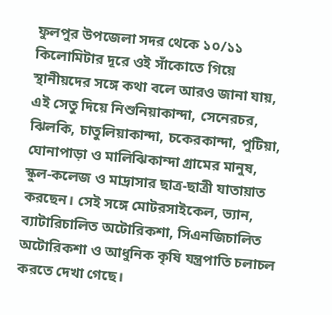ফুলপুর উপজেলা সদর থেকে ১০/১১ কিলোমিটার দূরে ওই সাঁকোতে গিয়ে স্থানীয়দের সঙ্গে কথা বলে আরও জানা যায়, এই সেতু দিয়ে নিশুনিয়াকান্দা, সেনেরচর, ঝিলকি, চাতুলিয়াকান্দা, চকেরকান্দা, পুটিয়া, ঘোনাপাড়া ও মালিঝিকান্দা গ্রামের মানুষ, স্কুল-কলেজ ও মাদ্রাসার ছাত্র-ছাত্রী যাতায়াত করছেন। সেই সঙ্গে মোটরসাইকেল, ভ্যান, ব্যাটারিচালিত অটোরিকশা, সিএনজিচালিত অটোরিকশা ও আধুনিক কৃষি যন্ত্রপাতি চলাচল করতে দেখা গেছে।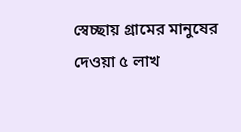স্বেচ্ছায় গ্রামের মানুষের দেওয়া ৫ লাখ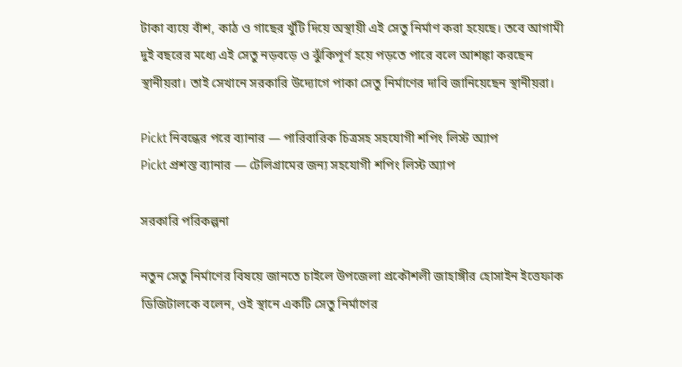টাকা ব্যয়ে বাঁশ, কাঠ ও গাছের খুঁটি দিয়ে অস্থায়ী এই সেতু নির্মাণ করা হয়েছে। তবে আগামী দুই বছরের মধ্যে এই সেতু নড়বড়ে ও ঝুঁকিপূর্ণ হয়ে পড়তে পারে বলে আশঙ্কা করছেন স্থানীয়রা। তাই সেখানে সরকারি উদ্যোগে পাকা সেতু নির্মাণের দাবি জানিয়েছেন স্থানীয়রা।

Pickt নিবন্ধের পরে ব্যানার — পারিবারিক চিত্রসহ সহযোগী শপিং লিস্ট অ্যাপ
Pickt প্রশস্ত ব্যানার — টেলিগ্রামের জন্য সহযোগী শপিং লিস্ট অ্যাপ

সরকারি পরিকল্পনা

নতুন সেতু নির্মাণের বিষয়ে জানতে চাইলে উপজেলা প্রকৌশলী জাহাঙ্গীর হোসাইন ইত্তেফাক ডিজিটালকে বলেন, ওই স্থানে একটি সেতু নির্মাণের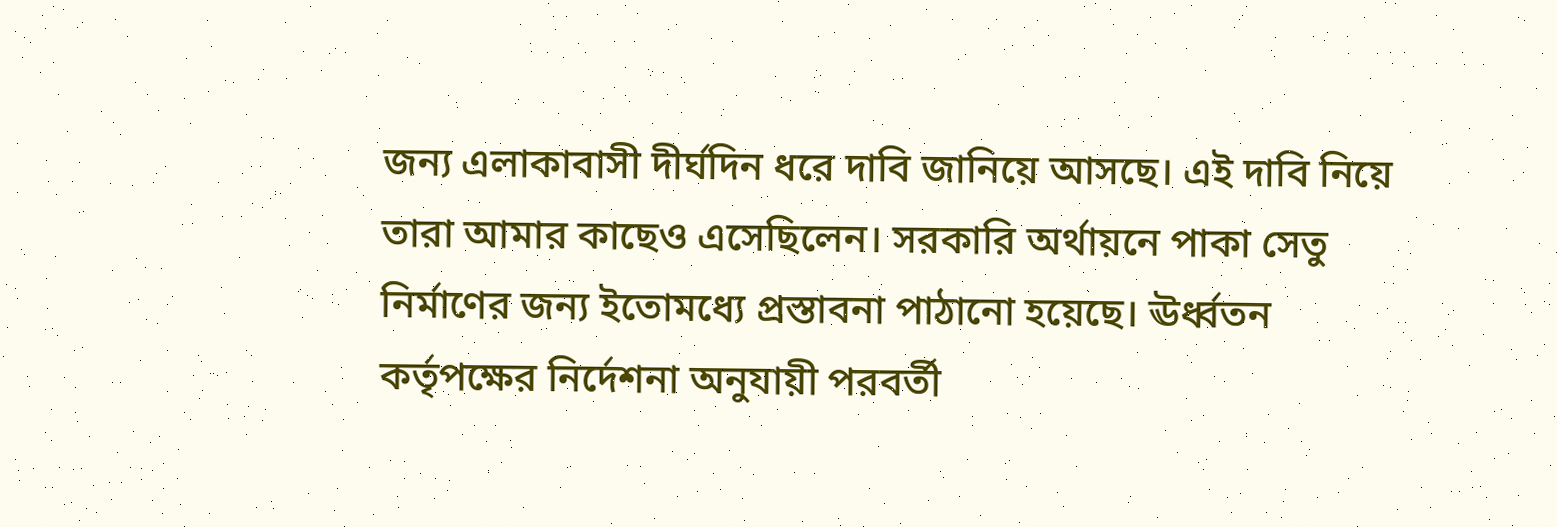জন্য এলাকাবাসী দীর্ঘদিন ধরে দাবি জানিয়ে আসছে। এই দাবি নিয়ে তারা আমার কাছেও এসেছিলেন। সরকারি অর্থায়নে পাকা সেতু নির্মাণের জন্য ইতোমধ্যে প্রস্তাবনা পাঠানো হয়েছে। ঊর্ধ্বতন কর্তৃপক্ষের নির্দেশনা অনুযায়ী পরবর্তী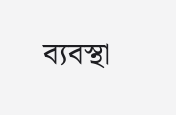ব্যবস্থা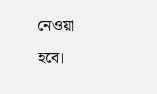নেওয়া হবে।